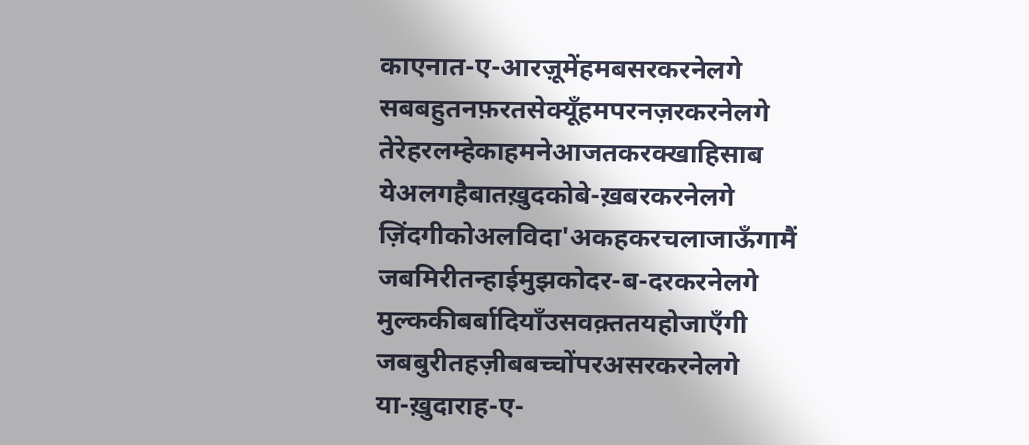काएनात-ए-आरज़ूमेंहमबसरकरनेलगे
सबबहुतनफ़रतसेक्यूँहमपरनज़रकरनेलगे
तेरेहरलम्हेकाहमनेआजतकरक्खाहिसाब
येअलगहैबातख़ुदकोबे-ख़बरकरनेलगे
ज़िंदगीकोअलविदा'अकहकरचलाजाऊँगामैं
जबमिरीतन्हाईमुझकोदर-ब-दरकरनेलगे
मुल्ककीबर्बादियाँउसवक़्ततयहोजाएँगी
जबबुरीतहज़ीबबच्चोंपरअसरकरनेलगे
या-ख़ुदाराह-ए-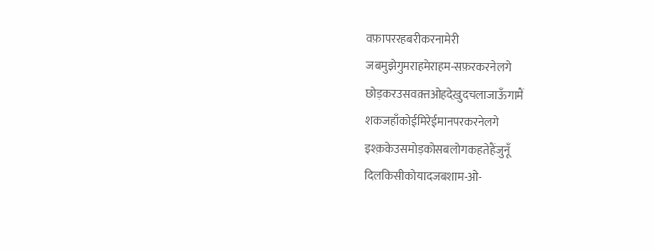वफ़ापररहबरीकरनामेरी
जबमुझेगुमराहमेराहम-सफ़रकरनेलगे
छोड़करउसवक़्तओहदेख़ुदचलाजाऊँगामैं
शकजहाँकोईमिरेईमानपरकरनेलगे
इश्क़केउसमोड़कोसबलोगकहतेहैंजुनूँ
दिलकिसीकोयादजबशाम-ओ-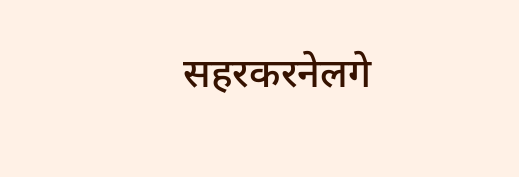सहरकरनेलगे